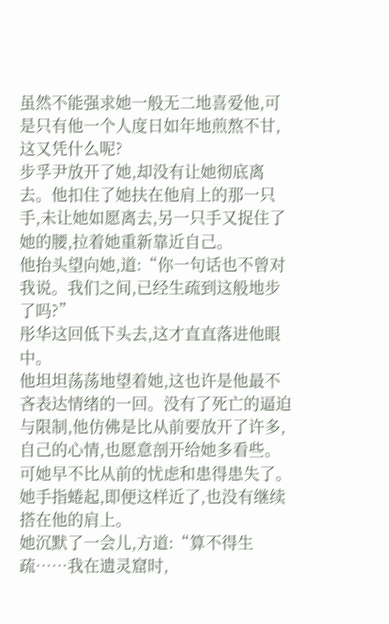虽然不能强求她一般无二地喜爱他,可是只有他一个人度日如年地煎熬不甘,这又凭什么呢?
步孚尹放开了她,却没有让她彻底离去。他扣住了她扶在他肩上的那一只手,未让她如愿离去,另一只手又捉住了她的腰,拉着她重新靠近自己。
他抬头望向她,道:“你一句话也不曾对我说。我们之间,已经生疏到这般地步了吗?”
彤华这回低下头去,这才直直落进他眼中。
他坦坦荡荡地望着她,这也许是他最不吝表达情绪的一回。没有了死亡的逼迫与限制,他仿佛是比从前要放开了许多,自己的心情,也愿意剖开给她多看些。
可她早不比从前的忧虑和患得患失了。她手指蜷起,即便这样近了,也没有继续搭在他的肩上。
她沉默了一会儿,方道:“算不得生疏……我在遗灵窟时,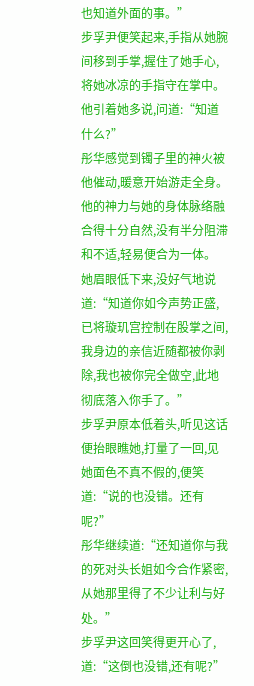也知道外面的事。”
步孚尹便笑起来,手指从她腕间移到手掌,握住了她手心,将她冰凉的手指守在掌中。他引着她多说,问道:“知道什么?”
彤华感觉到镯子里的神火被他催动,暖意开始游走全身。他的神力与她的身体脉络融合得十分自然,没有半分阻滞和不适,轻易便合为一体。
她眉眼低下来,没好气地说道:“知道你如今声势正盛,已将璇玑宫控制在股掌之间,我身边的亲信近随都被你剥除,我也被你完全做空,此地彻底落入你手了。”
步孚尹原本低着头,听见这话便抬眼瞧她,打量了一回,见她面色不真不假的,便笑道:“说的也没错。还有呢?”
彤华继续道:“还知道你与我的死对头长姐如今合作紧密,从她那里得了不少让利与好处。”
步孚尹这回笑得更开心了,道:“这倒也没错,还有呢?”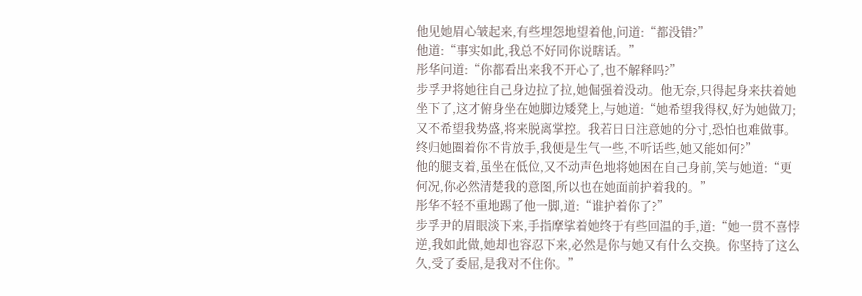他见她眉心皱起来,有些埋怨地望着他,问道:“都没错?”
他道:“事实如此,我总不好同你说瞎话。”
彤华问道:“你都看出来我不开心了,也不解释吗?”
步孚尹将她往自己身边拉了拉,她倔强着没动。他无奈,只得起身来扶着她坐下了,这才俯身坐在她脚边矮凳上,与她道:“她希望我得权,好为她做刀;又不希望我势盛,将来脱离掌控。我若日日注意她的分寸,恐怕也难做事。终归她圈着你不肯放手,我便是生气一些,不听话些,她又能如何?”
他的腿支着,虽坐在低位,又不动声色地将她困在自己身前,笑与她道:“更何况,你必然清楚我的意图,所以也在她面前护着我的。”
彤华不轻不重地踢了他一脚,道:“谁护着你了?”
步孚尹的眉眼淡下来,手指摩挲着她终于有些回温的手,道:“她一贯不喜悖逆,我如此做,她却也容忍下来,必然是你与她又有什么交换。你坚持了这么久,受了委屈,是我对不住你。”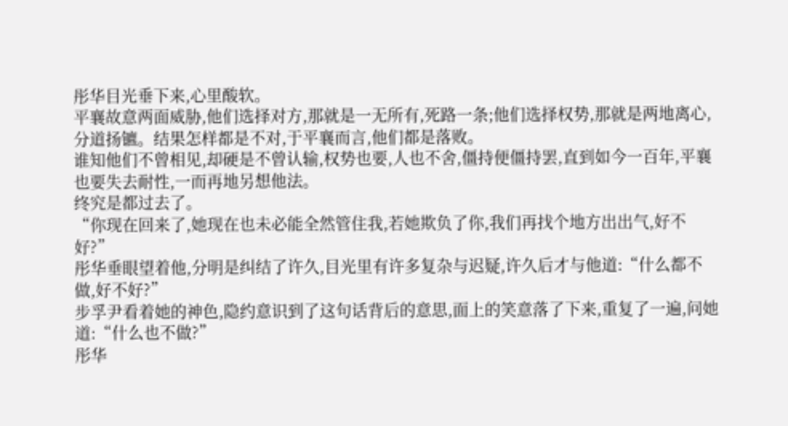彤华目光垂下来,心里酸软。
平襄故意两面威胁,他们选择对方,那就是一无所有,死路一条;他们选择权势,那就是两地离心,分道扬镳。结果怎样都是不对,于平襄而言,他们都是落败。
谁知他们不曾相见,却硬是不曾认输,权势也要,人也不舍,僵持便僵持罢,直到如今一百年,平襄也要失去耐性,一而再地另想他法。
终究是都过去了。
“你现在回来了,她现在也未必能全然管住我,若她欺负了你,我们再找个地方出出气,好不好?”
彤华垂眼望着他,分明是纠结了许久,目光里有许多复杂与迟疑,许久后才与他道:“什么都不做,好不好?”
步孚尹看着她的神色,隐约意识到了这句话背后的意思,面上的笑意落了下来,重复了一遍,问她道:“什么也不做?”
彤华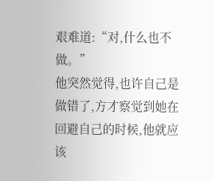艰难道:“对,什么也不做。”
他突然觉得,也许自己是做错了,方才察觉到她在回避自己的时候,他就应该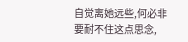自觉离她远些,何必非要耐不住这点思念,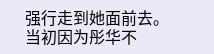强行走到她面前去。
当初因为彤华不